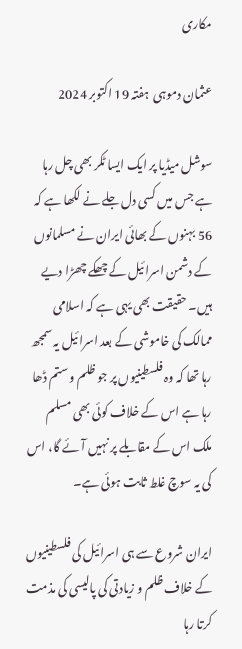مکاری

عثمان دموہی  ہفتہ 19 اکتوبر 2024

سوشل میڈیا پر ایک ایسا ٹکر بھی چل رہا ہے جس میں کسی دل جلے نے لکھا ہے کہ 56 بہنوں کے بھائی ایران نے مسلمانوں کے دشمن اسرائیل کے چھکے چھڑا دیے ہیں۔ حقیقت بھی یہی ہے کہ اسلامی ممالک کی خاموشی کے بعد اسرائیل یہ سمجھ رہا تھا کہ وہ فلسطینیوں پر جو ظلم و ستم ڈھا رہا ہے اس کے خلاف کوئی بھی مسلم ملک اس کے مقابلے پر نہیں آئے گا، اس کی یہ سوچ غلط ثابت ہوئی ہے۔

ایران شروع سے ہی اسرائیل کی فلسطینیوں کے خلاف ظلم و زیادتی کی پالیسی کی مذمت کرتا رہا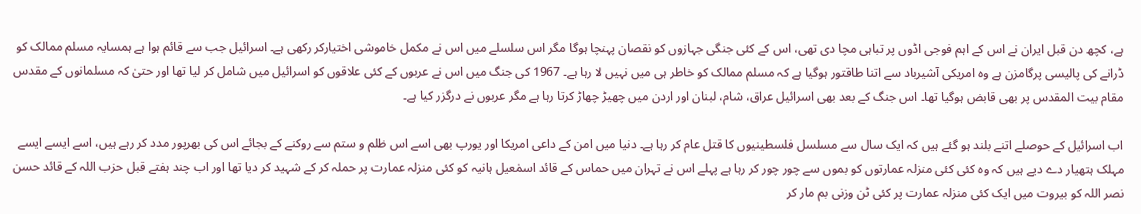ہے، کچھ دن قبل ایران نے اس کے اہم فوجی اڈوں پر تباہی مچا دی تھی، اس کے کئی جنگی جہازوں کو نقصان پہنچا ہوگا مگر اس سلسلے میں اس نے مکمل خاموشی اختیارکر رکھی ہے۔ اسرائیل جب سے قائم ہوا ہے ہمسایہ مسلم ممالک کو ڈرانے کی پالیسی پرگامزن ہے وہ امریکی آشیرباد سے اتنا طاقتور ہوگیا ہے کہ مسلم ممالک کو خاطر ہی میں نہیں لا رہا ہے۔ 1967 کی جنگ میں اس نے عربوں کے کئی علاقوں کو اسرائیل میں شامل کر لیا تھا اور حتیٰ کہ مسلمانوں کے مقدس مقام بیت المقدس پر بھی قابض ہوگیا تھا۔ اس جنگ کے بعد بھی اسرائیل عراق، شام، لبنان اور اردن میں چھیڑ چھاڑ کرتا رہا ہے مگر عربوں نے درگزر کیا ہے۔

اب اسرائیل کے حوصلے اتنے بلند ہو گئے ہیں کہ ایک سال سے مسلسل فلسطینیوں کا قتل عام کر رہا ہے۔ دنیا میں امن کے داعی امریکا اور یورپ بھی اسے اس ظلم و ستم سے روکنے کے بجائے اس کی بھرپور مدد کر رہے ہیں، اسے ایسے ایسے مہلک ہتھیار دے دیے ہیں کہ وہ کئی کئی منزلہ عمارتوں کو بموں سے چور چور کر رہا ہے پہلے اس نے تہران میں حماس کے قائد اسمٰعیل ہانیہ کو کئی منزلہ عمارت پر حملہ کر کے شہید کر دیا تھا اور اب چند ہفتے قبل حزب اللہ کے قائد حسن نصر اللہ کو بیروت میں ایک کئی منزلہ عمارت پر کئی ٹن وزنی بم مار کر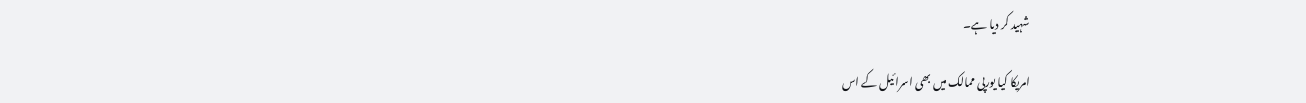شہید کر دیا ہے۔

امریکا کیا یورپی ممالک میں بھی اسرائیل کے اس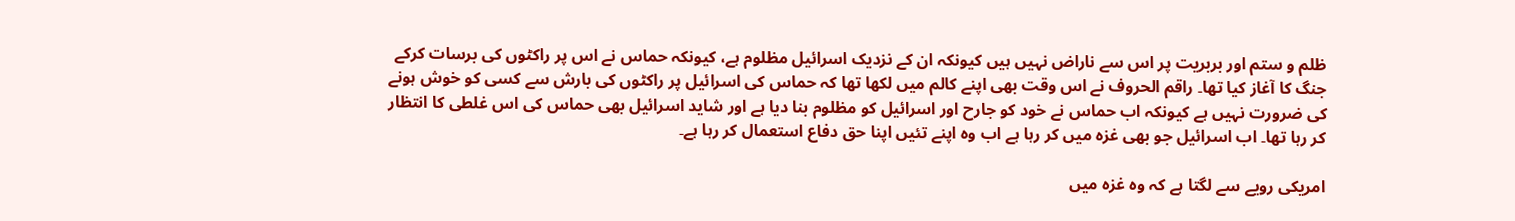ظلم و ستم اور بربریت پر اس سے ناراض نہیں ہیں کیونکہ ان کے نزدیک اسرائیل مظلوم ہے، کیونکہ حماس نے اس پر راکٹوں کی برسات کرکے جنگ کا آغاز کیا تھا۔ راقم الحروف نے اس وقت بھی اپنے کالم میں لکھا تھا کہ حماس کی اسرائیل پر راکٹوں کی بارش سے کسی کو خوش ہونے کی ضرورت نہیں ہے کیونکہ اب حماس نے خود کو جارح اور اسرائیل کو مظلوم بنا دیا ہے اور شاید اسرائیل بھی حماس کی اس غلطی کا انتظار کر رہا تھا۔ اب اسرائیل جو بھی غزہ میں کر رہا ہے اب وہ اپنے تئیں اپنا حق دفاع استعمال کر رہا ہے۔

امریکی رویے سے لگتا ہے کہ وہ غزہ میں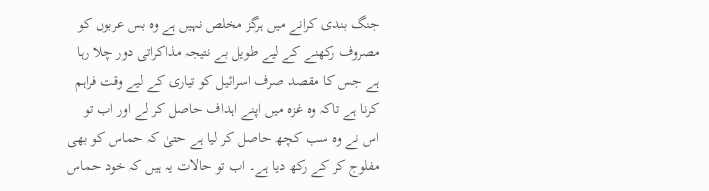جنگ بندی کرانے میں ہرگز مخلص نہیں ہے وہ بس عربوں کو مصروف رکھنے کے لیے طویل بے نتیجہ مذاکراتی دور چلا رہا ہے جس کا مقصد صرف اسرائیل کو تیاری کے لیے وقت فراہم کرنا ہے تاکہ وہ غزہ میں اپنے اہداف حاصل کر لے اور اب تو اس نے وہ سب کچھ حاصل کر لیا ہے حتیٰ کہ حماس کو بھی مفلوج کر کے رکھ دیا ہے۔ اب تو حالات یہ ہیں کہ خود حماس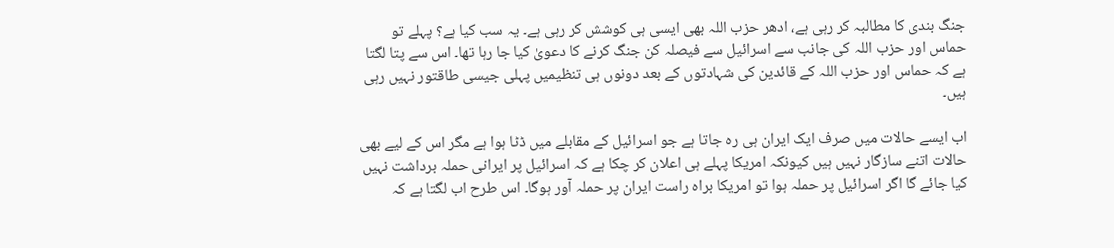جنگ بندی کا مطالبہ کر رہی ہے، ادھر حزب اللہ بھی ایسی ہی کوشش کر رہی ہے۔ یہ سب کیا ہے؟ پہلے تو حماس اور حزب اللہ کی جانب سے اسرائیل سے فیصلہ کن جنگ کرنے کا دعویٰ کیا جا رہا تھا۔ اس سے پتا لگتا ہے کہ حماس اور حزب اللہ کے قائدین کی شہادتوں کے بعد دونوں ہی تنظیمیں پہلی جیسی طاقتور نہیں رہی ہیں۔

اب ایسے حالات میں صرف ایک ایران ہی رہ جاتا ہے جو اسرائیل کے مقابلے میں ڈٹا ہوا ہے مگر اس کے لیے بھی حالات اتنے سازگار نہیں ہیں کیونکہ امریکا پہلے ہی اعلان کر چکا ہے کہ اسرائیل پر ایرانی حملہ برداشت نہیں کیا جائے گا اگر اسرائیل پر حملہ ہوا تو امریکا براہ راست ایران پر حملہ آور ہوگا۔ اس طرح اب لگتا ہے کہ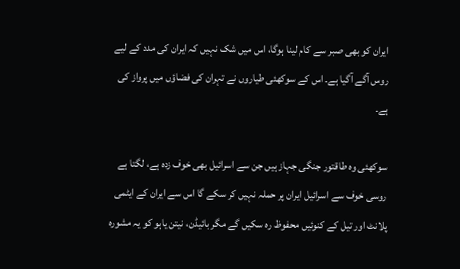ایران کو بھی صبر سے کام لینا ہوگا، اس میں شک نہیں کہ ایران کی مدد کے لیے روس آگے آگیا ہے۔ اس کے سوکھئی طیاروں نے تہران کی فضاؤں میں پرواز کی ہے۔

سوکھئی وہ طاقتور جنگی جہاز ہیں جن سے اسرائیل بھی خوف زدہ ہے، لگتا ہے روسی خوف سے اسرائیل ایران پر حملہ نہیں کر سکے گا اس سے ایران کے ایٹمی پلانٹ اور تیل کے کنوئیں محفوظ رہ سکیں گے مگر بائیڈن، نیتن یاہو کو یہ مشورہ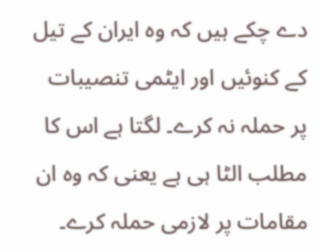دے چکے ہیں کہ وہ ایران کے تیل کے کنوئیں اور ایٹمی تنصیبات پر حملہ نہ کرے۔ لگتا ہے اس کا مطلب الٹا ہی ہے یعنی کہ وہ ان مقامات پر لازمی حملہ کرے۔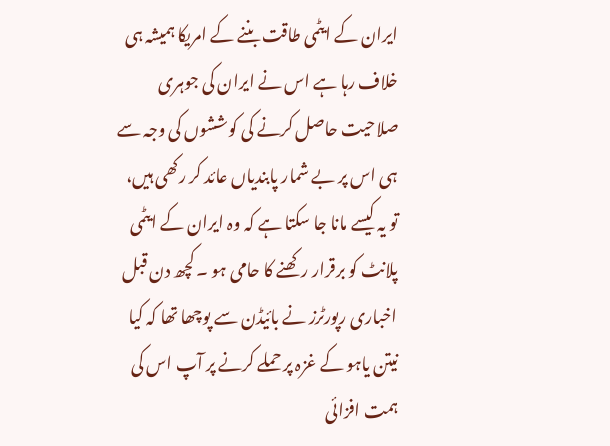ایران کے ایٹمی طاقت بننے کے امریکا ہمیشہ ہی خلاف رہا ہے اس نے ایران کی جوہری صلاحیت حاصل کرنے کی کوششوں کی وجہ سے ہی اس پر بے شمار پابندیاں عائد کر رکھی ہیں، تو یہ کیسے مانا جا سکتا ہے کہ وہ ایران کے ایٹمی پلانٹ کو برقرار رکھنے کا حامی ہو ۔ کچھ دن قبل اخباری رپورٹرز نے بائیڈن سے پوچھا تھا کہ کیا نیتن یاہو کے غزہ پر حملے کرنے پر آپ اس کی ہمت افزائی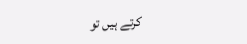کرتے ہیں تو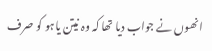انھوں نے جواب دیا تھا کہ وہ نیتن یاہو کو صرف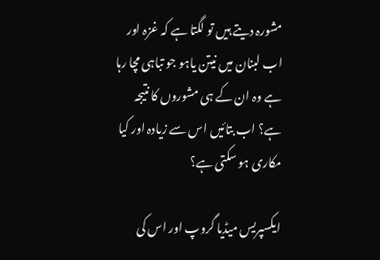مشورہ دیتے ہیں تو لگتا ہے کہ غزہ اور اب لبنان میں نیتن یاہو جو تباہی مچا رہا ہے وہ ان کے ہی مشوروں کا نتیجہ ہے؟ اب بتائیں اس سے زیادہ اور کیا مکاری ہو سکتی ہے؟

ایکسپریس میڈیا گروپ اور اس کی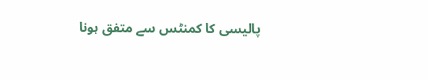پالیسی کا کمنٹس سے متفق ہونا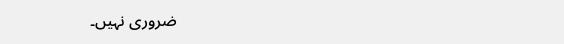ضروری نہیں۔